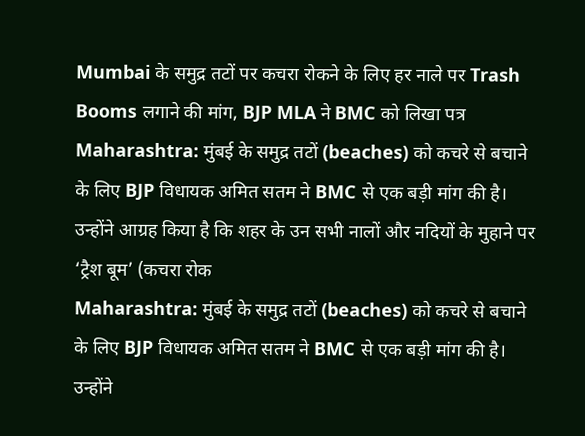Mumbai के समुद्र तटों पर कचरा रोकने के लिए हर नाले पर Trash Booms लगाने की मांग, BJP MLA ने BMC को लिखा पत्र
Maharashtra: मुंबई के समुद्र तटों (beaches) को कचरे से बचाने के लिए BJP विधायक अमित सतम ने BMC से एक बड़ी मांग की है। उन्होंने आग्रह किया है कि शहर के उन सभी नालों और नदियों के मुहाने पर ‘ट्रैश बूम’ (कचरा रोक
Maharashtra: मुंबई के समुद्र तटों (beaches) को कचरे से बचाने के लिए BJP विधायक अमित सतम ने BMC से एक बड़ी मांग की है। उन्होंने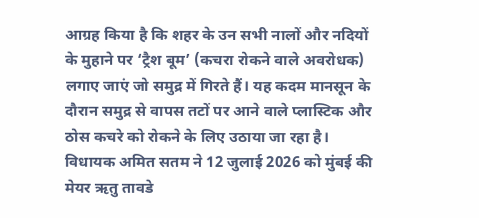आग्रह किया है कि शहर के उन सभी नालों और नदियों के मुहाने पर ‘ट्रैश बूम’ (कचरा रोकने वाले अवरोधक) लगाए जाएं जो समुद्र में गिरते हैं। यह कदम मानसून के दौरान समुद्र से वापस तटों पर आने वाले प्लास्टिक और ठोस कचरे को रोकने के लिए उठाया जा रहा है।
विधायक अमित सतम ने 12 जुलाई 2026 को मुंबई की मेयर ऋतु तावडे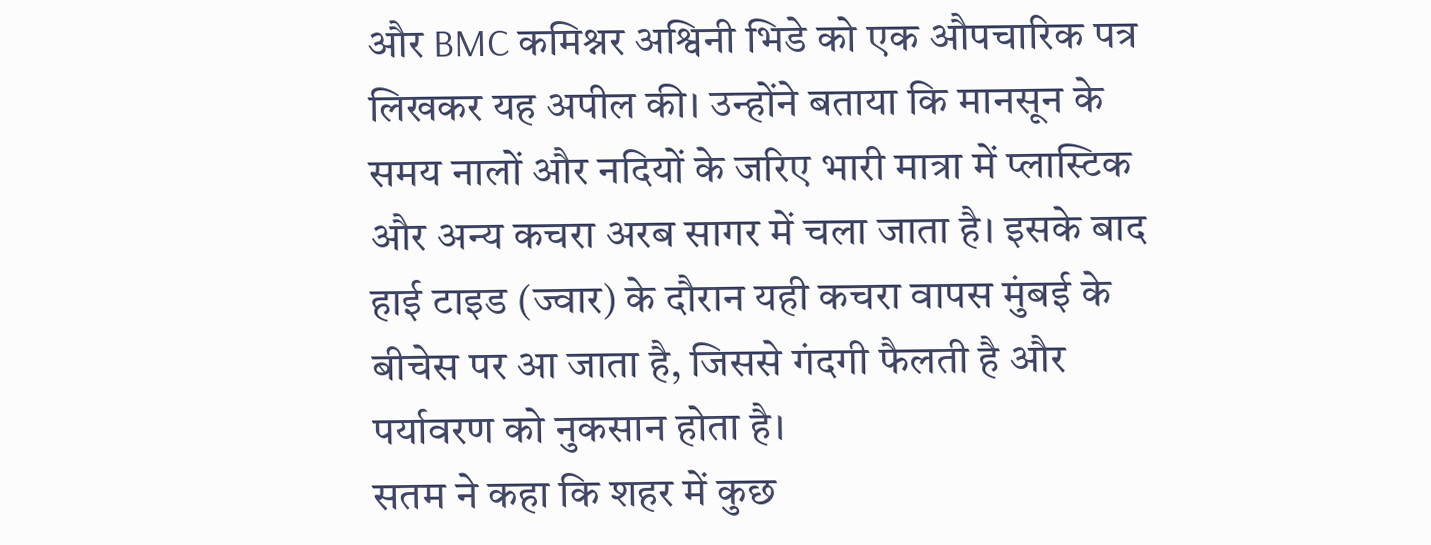और BMC कमिश्नर अश्विनी भिडे को एक औपचारिक पत्र लिखकर यह अपील की। उन्होंने बताया कि मानसून के समय नालों और नदियों के जरिए भारी मात्रा में प्लास्टिक और अन्य कचरा अरब सागर में चला जाता है। इसके बाद हाई टाइड (ज्वार) के दौरान यही कचरा वापस मुंबई के बीचेस पर आ जाता है, जिससे गंदगी फैलती है और पर्यावरण को नुकसान होता है।
सतम ने कहा कि शहर में कुछ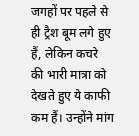जगहों पर पहले से ही ट्रैश बूम लगे हुए हैं, लेकिन कचरे की भारी मात्रा को देखते हुए ये काफी कम हैं। उन्होंने मांग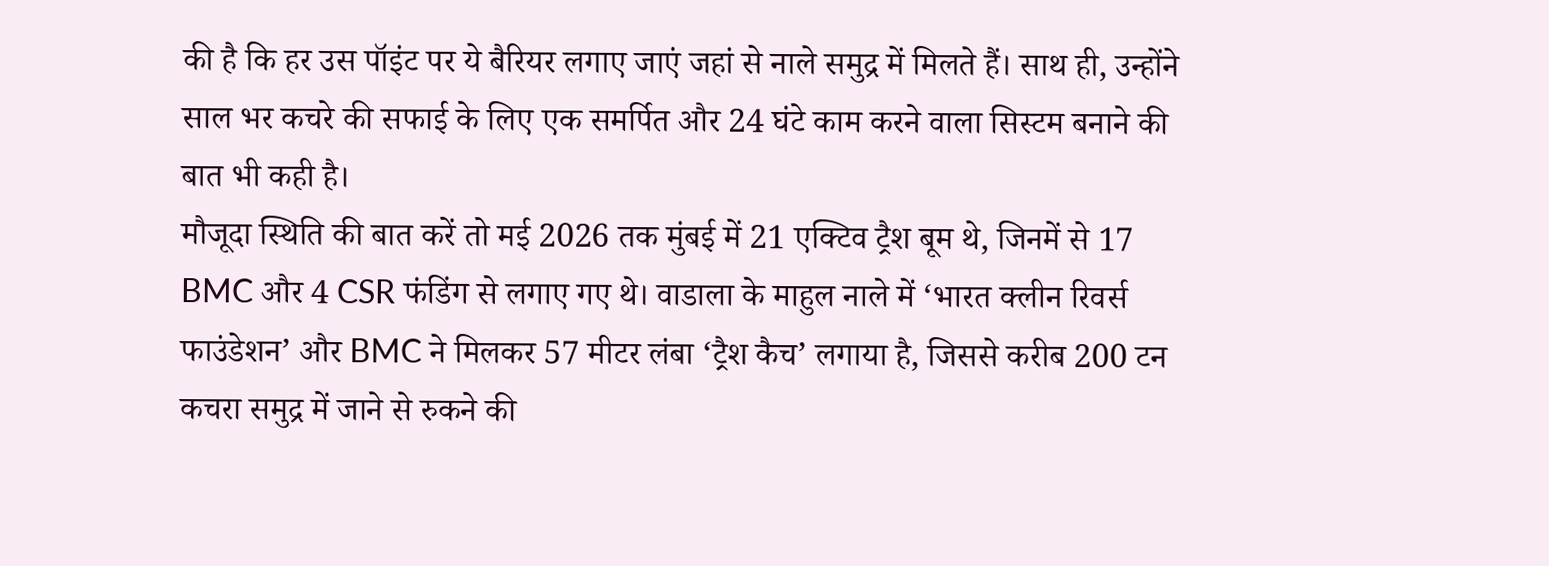की है कि हर उस पॉइंट पर ये बैरियर लगाए जाएं जहां से नाले समुद्र में मिलते हैं। साथ ही, उन्होंने साल भर कचरे की सफाई के लिए एक समर्पित और 24 घंटे काम करने वाला सिस्टम बनाने की बात भी कही है।
मौजूदा स्थिति की बात करें तो मई 2026 तक मुंबई में 21 एक्टिव ट्रैश बूम थे, जिनमें से 17 BMC और 4 CSR फंडिंग से लगाए गए थे। वाडाला के माहुल नाले में ‘भारत क्लीन रिवर्स फाउंडेशन’ और BMC ने मिलकर 57 मीटर लंबा ‘ट्रैश कैच’ लगाया है, जिससे करीब 200 टन कचरा समुद्र में जाने से रुकने की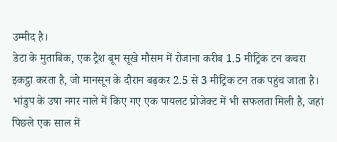उम्मीद है।
डेटा के मुताबिक, एक ट्रैश बूम सूखे मौसम में रोजाना करीब 1.5 मीट्रिक टन कचरा इकट्ठा करता है, जो मानसून के दौरान बढ़कर 2.5 से 3 मीट्रिक टन तक पहुंच जाता है। भांडुप के उषा नगर नाले में किए गए एक पायलट प्रोजेक्ट में भी सफलता मिली है, जहां पिछले एक साल में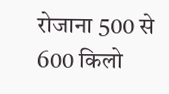रोजाना 500 से 600 किलो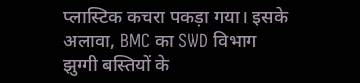प्लास्टिक कचरा पकड़ा गया। इसके अलावा, BMC का SWD विभाग झुग्गी बस्तियों के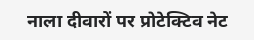नाला दीवारों पर प्रोटेक्टिव नेट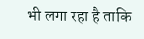भी लगा रहा है ताकि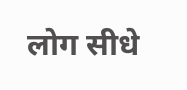लोग सीधे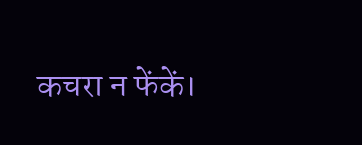कचरा न फेंकें।